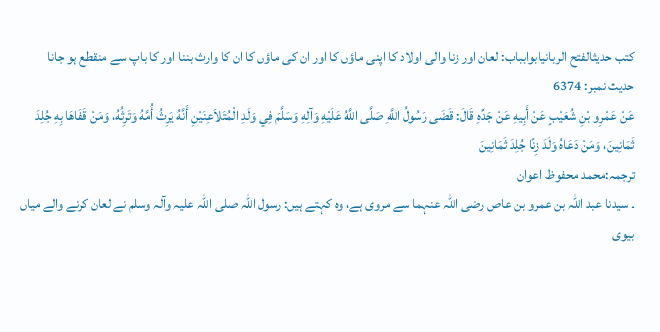کتب حدیثالفتح الربانیابوابباب: لعان اور زنا والی اولاد کا اپنی ماؤں کا اور ان کی ماؤں کا ان کا وارث بننا اور کا باپ سے منقطع ہو جانا
حدیث نمبر: 6374
عَنْ عَمْرِو بْنِ شُعَيْبٍ عَنْ أَبِيهِ عَنْ جَدِّهِ قَالَ: قَضَى رَسُولُ اللَّهِ صَلَّى اللَّهُ عَلَيْهِ وَآلِهِ وَسَلَّمَ فِي وَلَدِ الْمُتَلاَعِنَيْنِ أَنَّهُ يَرِثُ أُمَّهُ وَتَرِثُهُ، وَمَنْ قَفَاهَا بِهِ جُلِدَ ثَمَانِينَ، وَمَنْ دَعَاهُ وَلَدَ زِنًا جُلِدَ ثَمَانِينَ
ترجمہ:محمد محفوظ اعوان
۔ سیدنا عبد اللہ بن عمرو بن عاص رضی اللہ عنہما سے مروی ہے، وہ کہتے ہیں: رسول اللہ صلی اللہ علیہ وآلہ وسلم نے لعان کرنے والے میاں بیوی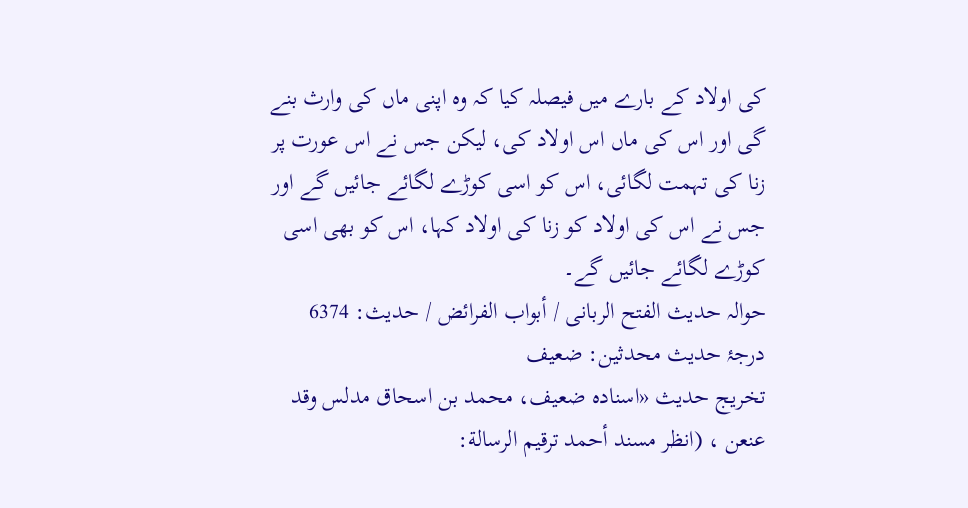کی اولاد کے بارے میں فیصلہ کیا کہ وہ اپنی ماں کی وارث بنے گی اور اس کی ماں اس اولاد کی، لیکن جس نے اس عورت پر زنا کی تہمت لگائی، اس کو اسی کوڑے لگائے جائیں گے اور جس نے اس کی اولاد کو زنا کی اولاد کہا، اس کو بھی اسی کوڑے لگائے جائیں گے۔
حوالہ حدیث الفتح الربانی / أبواب الفرائض / حدیث: 6374
درجۂ حدیث محدثین: ضعیف
تخریج حدیث «اسناده ضعيف، محمد بن اسحاق مدلس وقد عنعن ، (انظر مسند أحمد ترقيم الرسالة: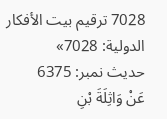7028 ترقیم بيت الأفكار الدولية: 7028»
حدیث نمبر: 6375
عَنْ وَاثِلَةَ بْنِ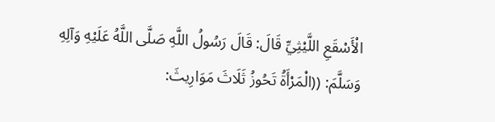الْأَسْقَعِ اللَّيْثِيِّ قَالَ: قَالَ رَسُولُ اللَّهِ صَلَّى اللَّهُ عَلَيْهِ وَآلِهِ وَسَلَّمَ: ((الْمَرْأَةُ تَحُوزُ ثَلَاثَ مَوَارِيثَ: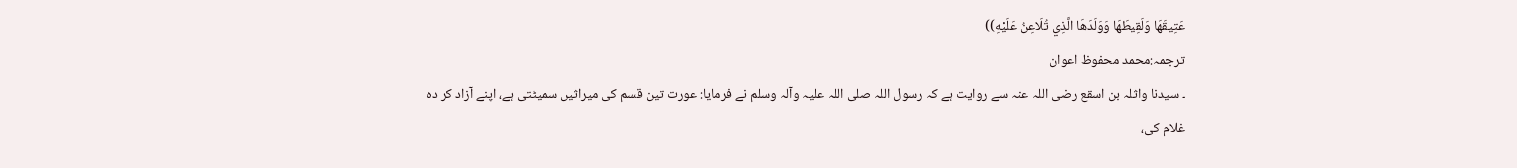عَتِيقَهَا وَلَقِيطَهَا وَوَلَدَهَا الَّذِي تُلَاعِنُ عَلَيْهِ))
ترجمہ:محمد محفوظ اعوان
۔ سیدنا واثلہ بن اسقع رضی اللہ عنہ سے روایت ہے کہ رسول اللہ صلی اللہ علیہ وآلہ وسلم نے فرمایا: عورت تین قسم کی میراثیں سمیٹتی ہے، اپنے آزاد کر دہ غلام کی،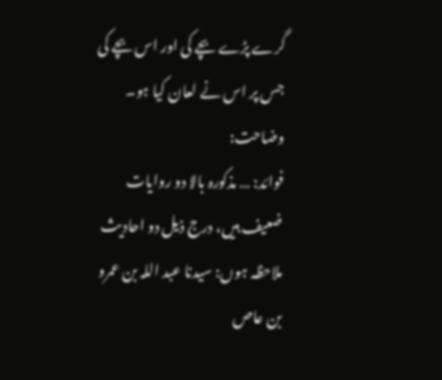گرے پڑے بچے کی اور اس بچے کی جس پر اس نے لعان کیا ہو۔
وضاحت:
فوائد: … مذکورہ بالا دو روایات ضعیف ہیں، درج ذیل دو احادیث ملاحظہ ہوں: سیدنا عبد اللہ بن عمرو بن عاص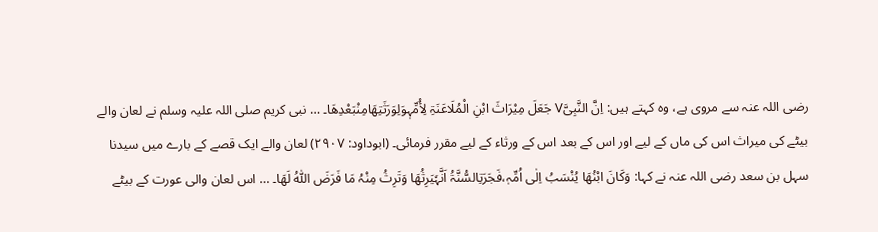رضی اللہ عنہ سے مروی ہے، وہ کہتے ہیں: اِنَّ النَّبِیَّV جَعَلَ مِیْرَاثَ ابْنِ الْمُلَاعَنَۃِ لِأُمِّہٖوَلِوَرَثَتِھَامِنْبَعْدِھَا۔ … نبی کریم صلی اللہ علیہ وسلم نے لعان والے بیٹے کی میراث اس کی ماں کے لیے اور اس کے بعد اس کے ورثاء کے لیے مقرر فرمائی۔ (ابوداود: ۲۹۰۷) لعان والے ایک قصے کے بارے میں سیدنا سہل بن سعد رضی اللہ عنہ نے کہا: وَکَانَ ابْنُھَا یُنْسَبُ اِلٰی اُمِّہٖ،فَجَرَتِالسُّنَّۃُ اَنَّہٗیَرِثُھَا وَتَرِثُ مِنْہُ مَا فَرَضَ اللّٰہُ لَھَا۔ … اس لعان والی عورت کے بیٹے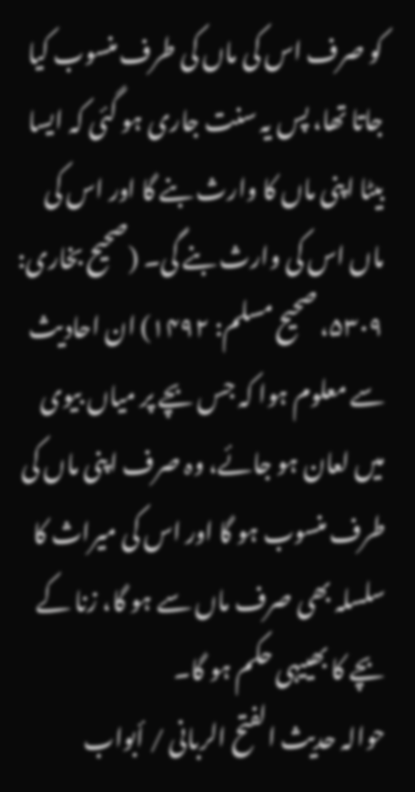کو صرف اس کی ماں کی طرف منسوب کیا جاتا تھا، پس یہ سنت جاری ہو گئی کہ ایسا بیٹا اپنی ماں کا وارث بنے گا اور اس کی ماں اس کی وارث بنے گی۔ (صحیح بخاری: ۵۳۰۹، صحیح مسلم: ۱۴۹۲) ان احادیث سے معلوم ہوا کہ جس بچے پر میاں بیوی میں لعان ہو جائے، وہ صرف اپنی ماں کی طرف منسوب ہو گا اور اس کی میراث کا سلسلہ بھی صرف ماں سے ہو گا، زنا کے بچے کا بھییہی حکم ہو گا۔
حوالہ حدیث الفتح الربانی / أبواب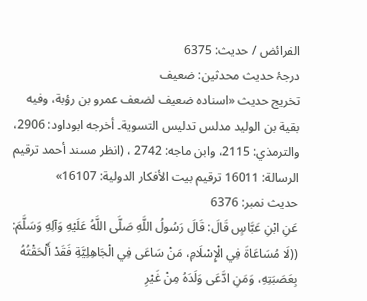الفرائض / حدیث: 6375
درجۂ حدیث محدثین: ضعیف
تخریج حدیث «اسناده ضعيف لضعف عمرو بن رؤبة، وفيه بقية بن الوليد مدلس تدليس التسوية۔ أخرجه ابوداود: 2906، والترمذي: 2115، وابن ماجه: 2742 ، (انظر مسند أحمد ترقيم الرسالة: 16011 ترقیم بيت الأفكار الدولية: 16107»
حدیث نمبر: 6376
عَنِ ابْنِ عَبَّاسٍ قَالَ: قَالَ رَسُولُ اللَّهِ صَلَّى اللَّهُ عَلَيْهِ وَآلِهِ وَسَلَّمَ: ((لَا مُسَاعَاةَ فِي الْإِسْلَامِ، مَنْ سَاعَى فِي الْجَاهِلِيَّةِ فَقَدْ أَلْحَقْتُهُ بِعَصَبَتِهِ، وَمَنِ ادَّعَى وَلَدَهُ مِنْ غَيْرِ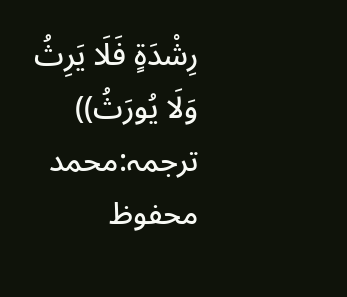رِشْدَةٍ فَلَا يَرِثُ وَلَا يُورَثُ))
ترجمہ:محمد محفوظ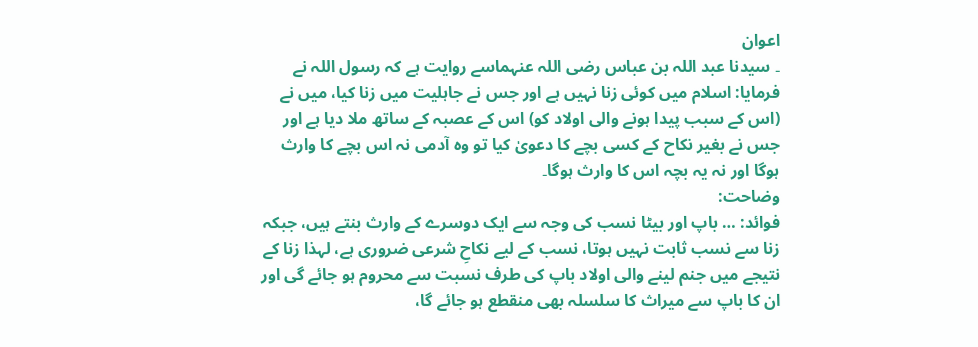اعوان
۔ سیدنا عبد اللہ بن عباس رضی اللہ عنہماسے روایت ہے کہ رسول اللہ نے فرمایا: اسلام میں کوئی زنا نہیں ہے اور جس نے جاہلیت میں زنا کیا، میں نے (اس کے سبب پیدا ہونے والی اولاد کو) اس کے عصبہ کے ساتھ ملا دیا ہے اور جس نے بغیر نکاح کے کسی بچے کا دعویٰ کیا تو وہ آدمی نہ اس بچے کا وارث ہوگا اور نہ یہ بچہ اس کا وارث ہوگا۔
وضاحت:
فوائد: … باپ اور بیٹا نسب کی وجہ سے ایک دوسرے کے وارث بنتے ہیں، جبکہ زنا سے نسب ثابت نہیں ہوتا، نسب کے لیے نکاحِ شرعی ضروری ہے، لہذا زنا کے نتیجے میں جنم لینے والی اولاد باپ کی طرف نسبت سے محروم ہو جائے گی اور ان کا باپ سے میراث کا سلسلہ بھی منقطع ہو جائے گا،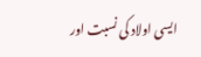ایسی اولاد کی نسبت اور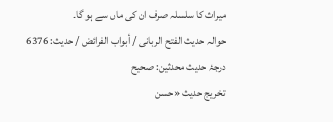میراث کا سلسلہ صرف ان کی ماں سے ہو گا۔
حوالہ حدیث الفتح الربانی / أبواب الفرائض / حدیث: 6376
درجۂ حدیث محدثین: صحیح
تخریج حدیث «حسن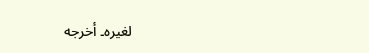لغيره۔ أخرجه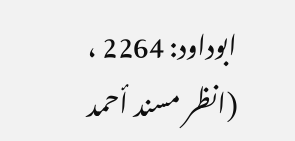ابوداود: 2264 ، (انظر مسند أحمد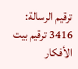ترقيم الرسالة: 3416 ترقیم بيت الأفكار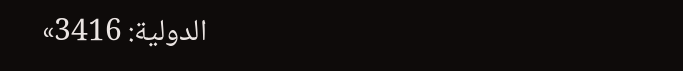الدولية: 3416»